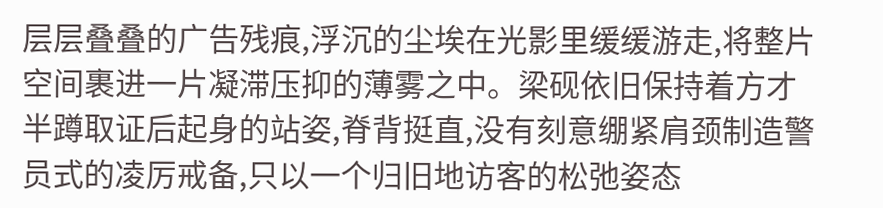层层叠叠的广告残痕,浮沉的尘埃在光影里缓缓游走,将整片空间裹进一片凝滞压抑的薄雾之中。梁砚依旧保持着方才半蹲取证后起身的站姿,脊背挺直,没有刻意绷紧肩颈制造警员式的凌厉戒备,只以一个归旧地访客的松弛姿态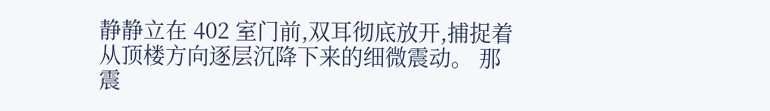静静立在 402 室门前,双耳彻底放开,捕捉着从顶楼方向逐层沉降下来的细微震动。 那震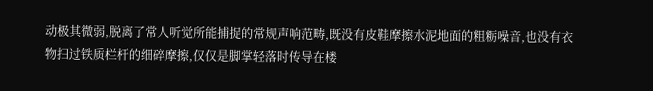动极其微弱,脱离了常人听觉所能捕捉的常规声响范畴,既没有皮鞋摩擦水泥地面的粗粝噪音,也没有衣物扫过铁质栏杆的细碎摩擦,仅仅是脚掌轻落时传导在楼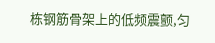栋钢筋骨架上的低频震颤,匀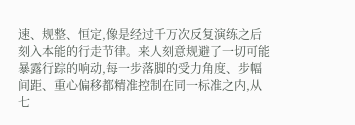速、规整、恒定,像是经过千万次反复演练之后刻入本能的行走节律。来人刻意规避了一切可能暴露行踪的响动,每一步落脚的受力角度、步幅间距、重心偏移都精准控制在同一标准之内,从七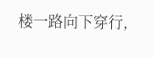楼一路向下穿行,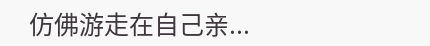仿佛游走在自己亲...